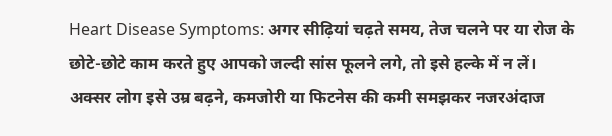Heart Disease Symptoms: अगर सीढ़ियां चढ़ते समय, तेज चलने पर या रोज के छोटे-छोटे काम करते हुए आपको जल्दी सांस फूलने लगे, तो इसे हल्के में न लें। अक्सर लोग इसे उम्र बढ़ने, कमजोरी या फिटनेस की कमी समझकर नजरअंदाज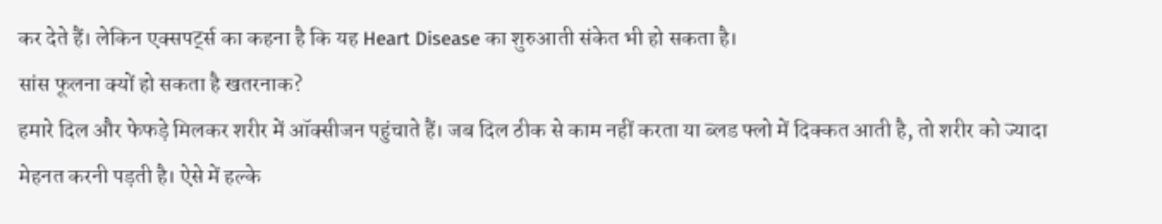कर देते हैं। लेकिन एक्सपर्ट्स का कहना है कि यह Heart Disease का शुरुआती संकेत भी हो सकता है।
सांस फूलना क्यों हो सकता है खतरनाक?
हमारे दिल और फेफड़े मिलकर शरीर में ऑक्सीजन पहुंचाते हैं। जब दिल ठीक से काम नहीं करता या ब्लड फ्लो में दिक्कत आती है, तो शरीर को ज्यादा मेहनत करनी पड़ती है। ऐसे में हल्के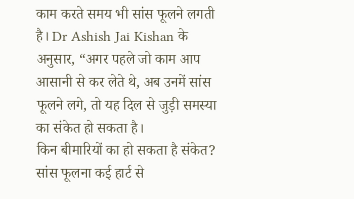काम करते समय भी सांस फूलने लगती है। Dr Ashish Jai Kishan के अनुसार, “अगर पहले जो काम आप आसानी से कर लेते थे, अब उनमें सांस फूलने लगे, तो यह दिल से जुड़ी समस्या का संकेत हो सकता है।
किन बीमारियों का हो सकता है संकेत?
सांस फूलना कई हार्ट से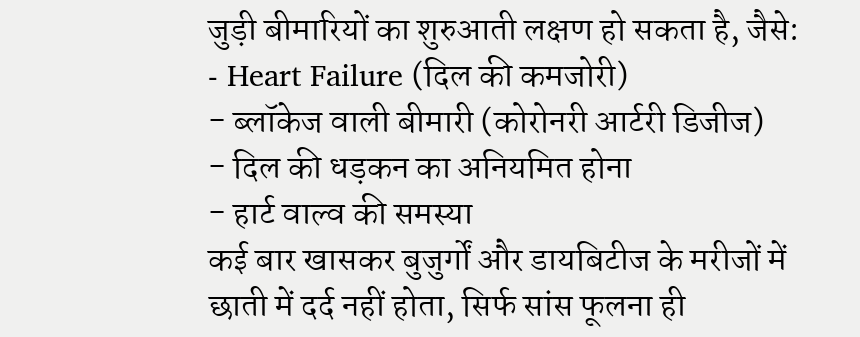जुड़ी बीमारियों का शुरुआती लक्षण हो सकता है, जैसे:
- Heart Failure (दिल की कमजोरी)
- ब्लॉकेज वाली बीमारी (कोरोनरी आर्टरी डिजीज)
- दिल की धड़कन का अनियमित होना
- हार्ट वाल्व की समस्या
कई बार खासकर बुजुर्गों और डायबिटीज के मरीजों में छाती में दर्द नहीं होता, सिर्फ सांस फूलना ही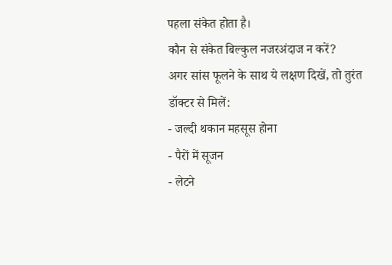पहला संकेत होता है।
कौन से संकेत बिल्कुल नजरअंदाज न करें?
अगर सांस फूलने के साथ ये लक्षण दिखें, तो तुरंत डॉक्टर से मिलें:
- जल्दी थकान महसूस होना
- पैरों में सूजन
- लेटने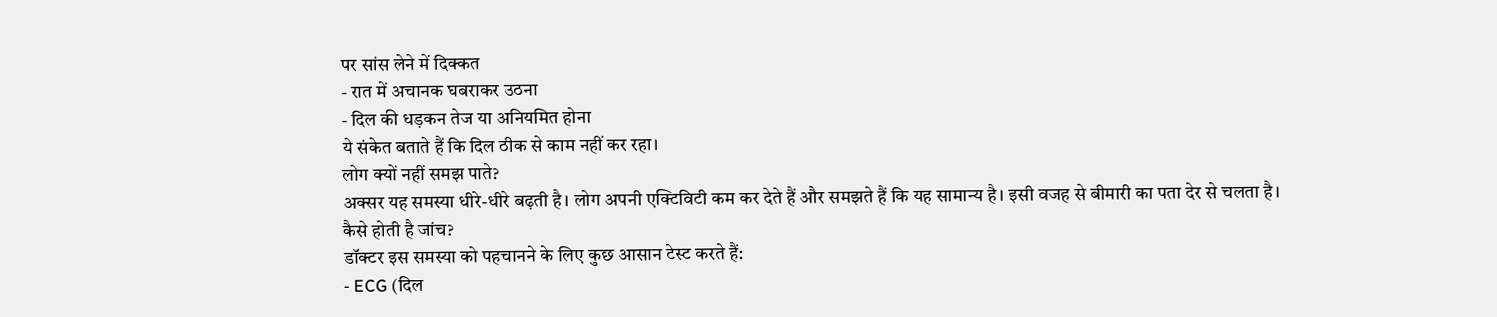पर सांस लेने में दिक्कत
- रात में अचानक घबराकर उठना
- दिल की धड़कन तेज या अनियमित होना
ये संकेत बताते हैं कि दिल ठीक से काम नहीं कर रहा।
लोग क्यों नहीं समझ पाते?
अक्सर यह समस्या धीरे-धीरे बढ़ती है। लोग अपनी एक्टिविटी कम कर देते हैं और समझते हैं कि यह सामान्य है। इसी वजह से बीमारी का पता देर से चलता है।
कैसे होती है जांच?
डॉक्टर इस समस्या को पहचानने के लिए कुछ आसान टेस्ट करते हैं:
- ECG (दिल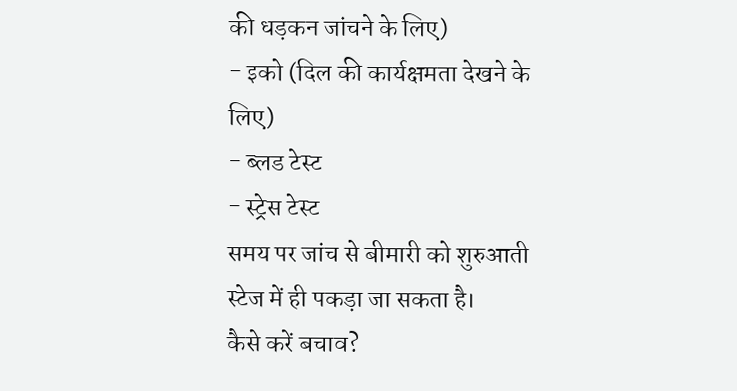की धड़कन जांचने के लिए)
- इको (दिल की कार्यक्षमता देखने के लिए)
- ब्लड टेस्ट
- स्ट्रेस टेस्ट
समय पर जांच से बीमारी को शुरुआती स्टेज में ही पकड़ा जा सकता है।
कैसे करें बचाव?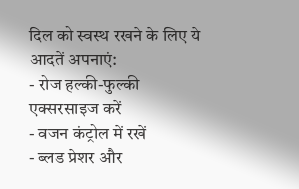दिल को स्वस्थ रखने के लिए ये आदतें अपनाएं:
- रोज हल्की-फुल्की एक्सरसाइज करें
- वजन कंट्रोल में रखें
- ब्लड प्रेशर और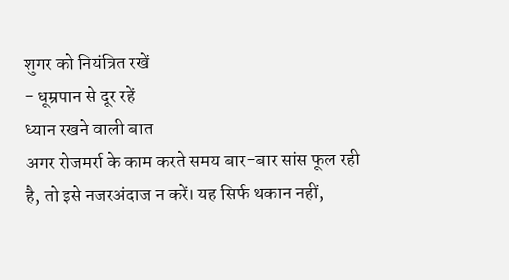शुगर को नियंत्रित रखें
- धूम्रपान से दूर रहें
ध्यान रखने वाली बात
अगर रोजमर्रा के काम करते समय बार-बार सांस फूल रही है, तो इसे नजरअंदाज न करें। यह सिर्फ थकान नहीं,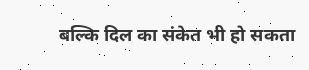बल्कि दिल का संकेत भी हो सकता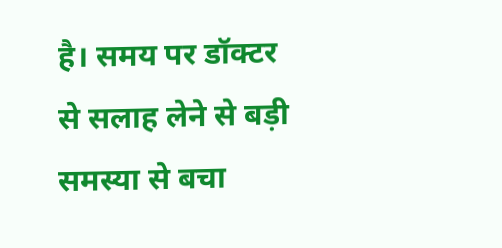है। समय पर डॉक्टर से सलाह लेने से बड़ी समस्या से बचा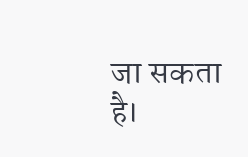जा सकता है।